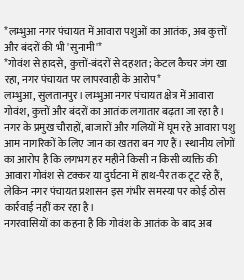*लम्भुआ नगर पंचायत में आवारा पशुओं का आतंक, अब कुत्तों और बंदरों की भी 'सुनामी'*
*गोवंश से हादसे, कुत्तों-बंदरों से दहशत; केटल कैचर जंग खा रहा, नगर पंचायत पर लापरवाही के आरोप*
लम्भुआ, सुलतानपुर। लम्भुआ नगर पंचायत क्षेत्र में आवारा गोवंश, कुत्तों और बंदरों का आतंक लगातार बढ़ता जा रहा है। नगर के प्रमुख चौराहों, बाजारों और गलियों में घूम रहे आवारा पशु आम नागरिकों के लिए जान का खतरा बन गए हैं। स्थानीय लोगों का आरोप है कि लगभग हर महीने किसी न किसी व्यक्ति की आवारा गोवंश से टक्कर या दुर्घटना में हाथ-पैर तक टूट रहे हैं, लेकिन नगर पंचायत प्रशासन इस गंभीर समस्या पर कोई ठोस कार्रवाई नहीं कर रहा है।
नगरवासियों का कहना है कि गोवंश के आतंक के बाद अब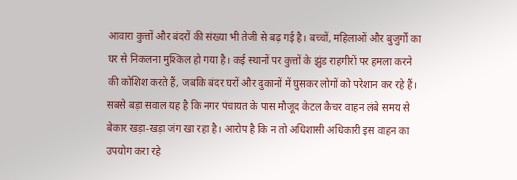आवारा कुत्तों और बंदरों की संख्या भी तेजी से बढ़ गई है। बच्चों, महिलाओं और बुजुर्गों का घर से निकलना मुश्किल हो गया है। कई स्थानों पर कुत्तों के झुंड राहगीरों पर हमला करने की कोशिश करते हैं, जबकि बंदर घरों और दुकानों में घुसकर लोगों को परेशान कर रहे हैं।
सबसे बड़ा सवाल यह है कि नगर पंचायत के पास मौजूद केटल कैचर वाहन लंबे समय से बेकार खड़ा-खड़ा जंग खा रहा है। आरोप है कि न तो अधिशासी अधिकारी इस वाहन का उपयोग करा रहे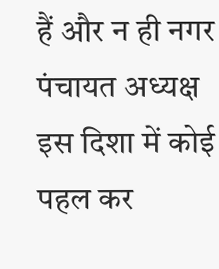हैं और न ही नगर पंचायत अध्यक्ष इस दिशा में कोई पहल कर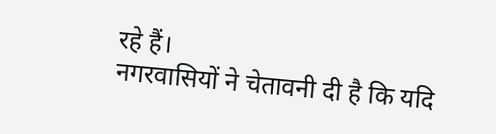रहे हैं।
नगरवासियों ने चेतावनी दी है कि यदि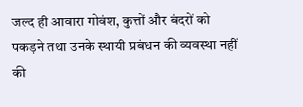जल्द ही आवारा गोवंश, कुत्तों और बंदरों को पकड़ने तथा उनके स्थायी प्रबंधन की व्यवस्था नहीं की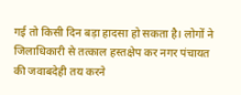गई तो किसी दिन बड़ा हादसा हो सकता है। लोगों ने जिलाधिकारी से तत्काल हस्तक्षेप कर नगर पंचायत की जवाबदेही तय करने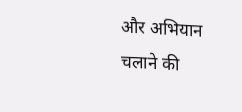और अभियान चलाने की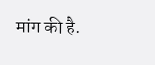मांग की है.